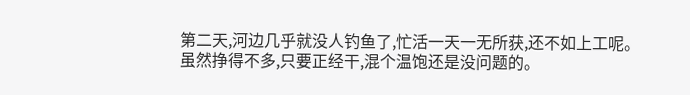第二天,河边几乎就没人钓鱼了,忙活一天一无所获,还不如上工呢。
虽然挣得不多,只要正经干,混个温饱还是没问题的。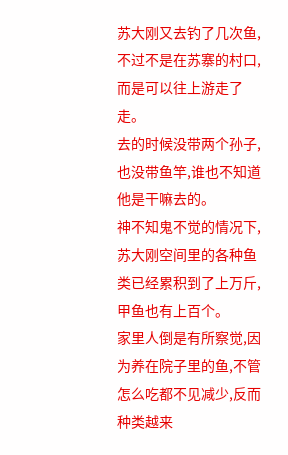苏大刚又去钓了几次鱼,不过不是在苏寨的村口,而是可以往上游走了走。
去的时候没带两个孙子,也没带鱼竿,谁也不知道他是干嘛去的。
神不知鬼不觉的情况下,苏大刚空间里的各种鱼类已经累积到了上万斤,甲鱼也有上百个。
家里人倒是有所察觉,因为养在院子里的鱼,不管怎么吃都不见减少,反而种类越来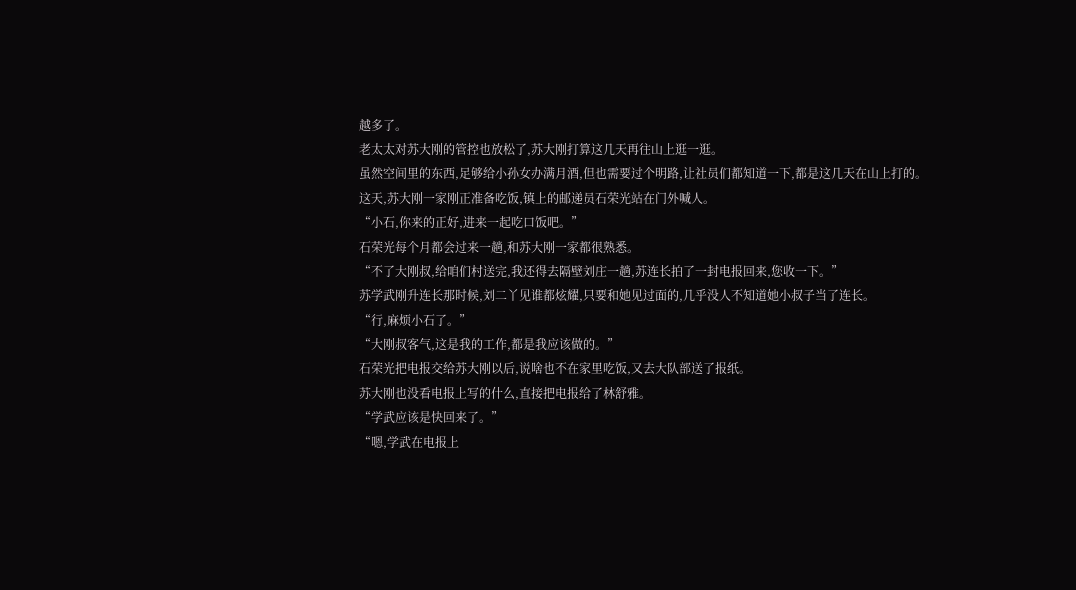越多了。
老太太对苏大刚的管控也放松了,苏大刚打算这几天再往山上逛一逛。
虽然空间里的东西,足够给小孙女办满月酒,但也需要过个明路,让社员们都知道一下,都是这几天在山上打的。
这天,苏大刚一家刚正准备吃饭,镇上的邮递员石荣光站在门外喊人。
“小石,你来的正好,进来一起吃口饭吧。”
石荣光每个月都会过来一趟,和苏大刚一家都很熟悉。
“不了大刚叔,给咱们村送完,我还得去隔壁刘庄一趟,苏连长拍了一封电报回来,您收一下。”
苏学武刚升连长那时候,刘二丫见谁都炫耀,只要和她见过面的,几乎没人不知道她小叔子当了连长。
“行,麻烦小石了。”
“大刚叔客气,这是我的工作,都是我应该做的。”
石荣光把电报交给苏大刚以后,说啥也不在家里吃饭,又去大队部送了报纸。
苏大刚也没看电报上写的什么,直接把电报给了林舒雅。
“学武应该是快回来了。”
“嗯,学武在电报上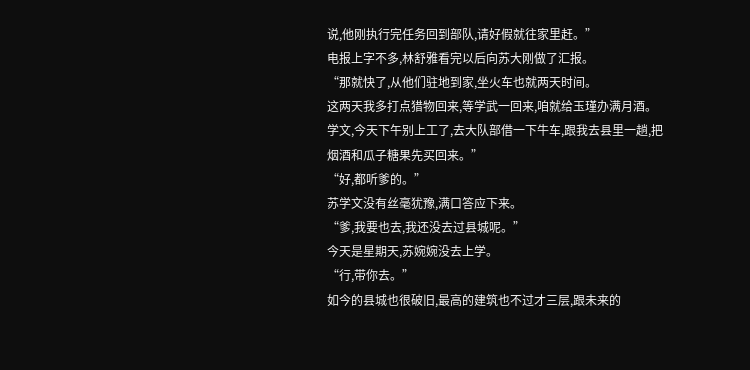说,他刚执行完任务回到部队,请好假就往家里赶。”
电报上字不多,林舒雅看完以后向苏大刚做了汇报。
“那就快了,从他们驻地到家,坐火车也就两天时间。
这两天我多打点猎物回来,等学武一回来,咱就给玉瑾办满月酒。
学文,今天下午别上工了,去大队部借一下牛车,跟我去县里一趟,把烟酒和瓜子糖果先买回来。”
“好,都听爹的。”
苏学文没有丝毫犹豫,满口答应下来。
“爹,我要也去,我还没去过县城呢。”
今天是星期天,苏婉婉没去上学。
“行,带你去。”
如今的县城也很破旧,最高的建筑也不过才三层,跟未来的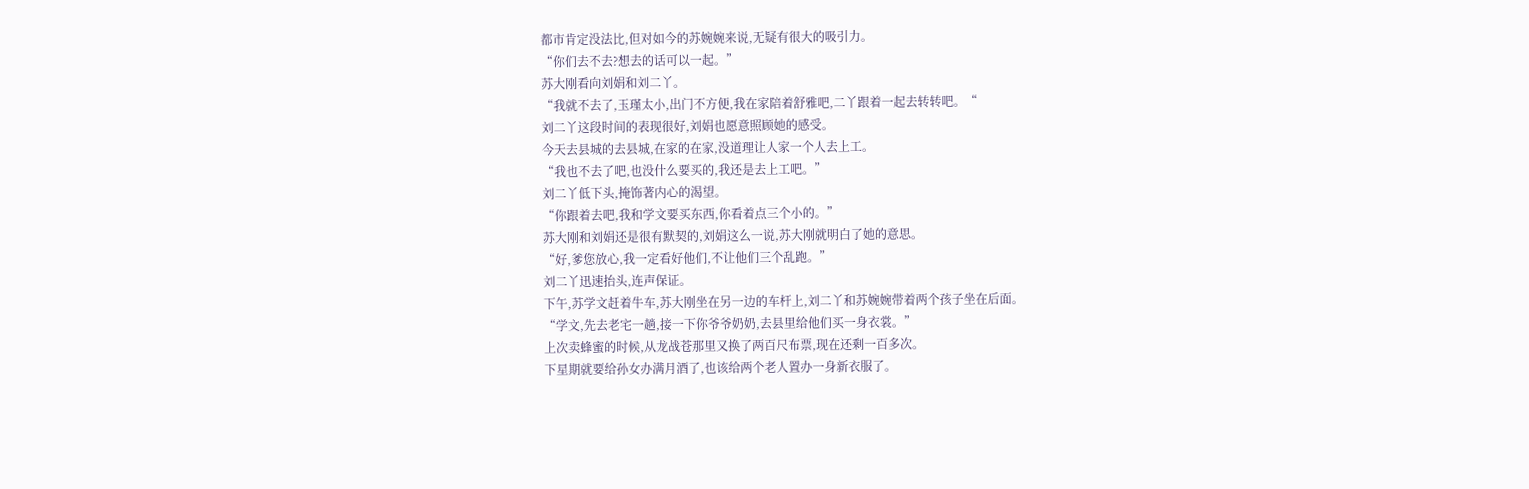都市肯定没法比,但对如今的苏婉婉来说,无疑有很大的吸引力。
“你们去不去?想去的话可以一起。”
苏大刚看向刘娟和刘二丫。
“我就不去了,玉瑾太小,出门不方便,我在家陪着舒雅吧,二丫跟着一起去转转吧。“
刘二丫这段时间的表现很好,刘娟也愿意照顾她的感受。
今天去县城的去县城,在家的在家,没道理让人家一个人去上工。
“我也不去了吧,也没什么要买的,我还是去上工吧。”
刘二丫低下头,掩饰著内心的渴望。
“你跟着去吧,我和学文要买东西,你看着点三个小的。”
苏大刚和刘娟还是很有默契的,刘娟这么一说,苏大刚就明白了她的意思。
“好,爹您放心,我一定看好他们,不让他们三个乱跑。”
刘二丫迅速抬头,连声保证。
下午,苏学文赶着牛车,苏大刚坐在另一边的车杆上,刘二丫和苏婉婉带着两个孩子坐在后面。
“学文,先去老宅一趟,接一下你爷爷奶奶,去县里给他们买一身衣裳。”
上次卖蜂蜜的时候,从龙战苍那里又换了两百尺布票,现在还剩一百多次。
下星期就要给孙女办满月酒了,也该给两个老人置办一身新衣服了。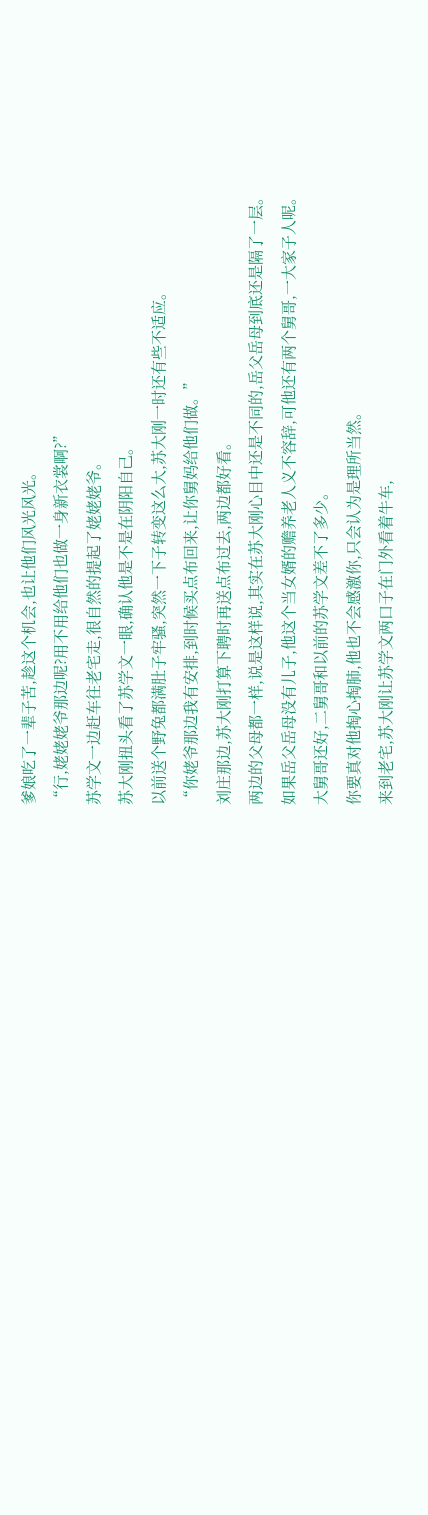爹娘吃了一辈子苦,趁这个机会,也让他们风光风光。
“行,姥姥姥爷那边呢?用不用给他们也做一身新衣裳啊?”
苏学文一边赶车往老宅走,很自然的提起了姥姥姥爷。
苏大刚扭头看了苏学文一眼,确认他是不是在阴阳自己。
以前送个野兔都满肚子牢骚,突然一下子转变这么大,苏大刚一时还有些不适应。
“你姥爷那边我有安排,到时候买点布回来,让你舅妈给他们做。”
刘庄那边,苏大刚打算下聘时再送点布过去,两边都好看。
两边的父母都一样,说是这样说,其实在苏大刚心目中还是不同的,岳父岳母到底还是隔了一层。
如果岳父岳母没有儿子,他这个当女婿的赡养老人义不容辞,可他还有两个舅哥,一大家子人呢。
大舅哥还好,二舅哥和以前的苏学文差不了多少。
你要真对他掏心掏肺,他也不会感激你,只会认为是理所当然。
来到老宅,苏大刚让苏学文两口子在门外看着牛车,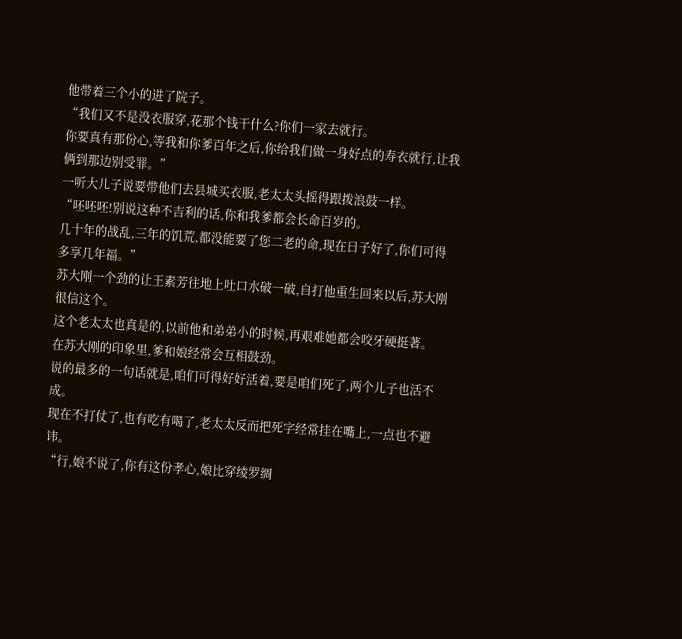他带着三个小的进了院子。
“我们又不是没衣服穿,花那个钱干什么?你们一家去就行。
你要真有那份心,等我和你爹百年之后,你给我们做一身好点的寿衣就行,让我俩到那边别受罪。”
一听大儿子说要带他们去县城买衣服,老太太头摇得跟拨浪鼓一样。
“呸呸呸!别说这种不吉利的话,你和我爹都会长命百岁的。
几十年的战乱,三年的饥荒,都没能要了您二老的命,现在日子好了,你们可得多享几年福。”
苏大刚一个劲的让王素芳往地上吐口水破一破,自打他重生回来以后,苏大刚很信这个。
这个老太太也真是的,以前他和弟弟小的时候,再艰难她都会咬牙硬挺著。
在苏大刚的印象里,爹和娘经常会互相鼓劲。
说的最多的一句话就是,咱们可得好好活着,要是咱们死了,两个儿子也活不成。
现在不打仗了,也有吃有喝了,老太太反而把死字经常挂在嘴上,一点也不避讳。
“行,娘不说了,你有这份孝心,娘比穿绫罗绸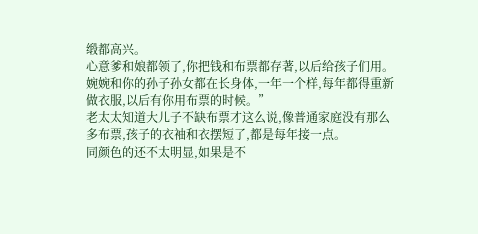缎都高兴。
心意爹和娘都领了,你把钱和布票都存著,以后给孩子们用。
婉婉和你的孙子孙女都在长身体,一年一个样,每年都得重新做衣服,以后有你用布票的时候。”
老太太知道大儿子不缺布票才这么说,像普通家庭没有那么多布票,孩子的衣袖和衣摆短了,都是每年接一点。
同颜色的还不太明显,如果是不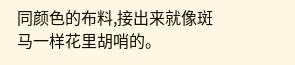同颜色的布料,接出来就像斑马一样花里胡哨的。